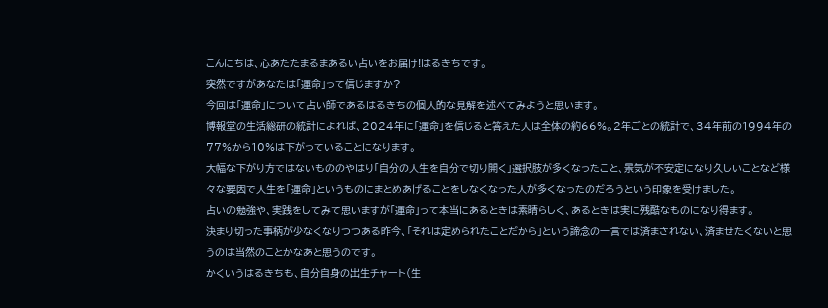こんにちは、心あたたまるまあるい占いをお届け!はるきちです。
突然ですがあなたは「運命」って信じますか?
今回は「運命」について占い師であるはるきちの個人的な見解を述べてみようと思います。
博報堂の生活総研の統計によれば、2024年に「運命」を信じると答えた人は全体の約66%。2年ごとの統計で、34年前の1994年の77%から10%は下がっていることになります。
大幅な下がり方ではないもののやはり「自分の人生を自分で切り開く」選択肢が多くなったこと、景気が不安定になり久しいことなど様々な要因で人生を「運命」というものにまとめあげることをしなくなった人が多くなったのだろうという印象を受けました。
占いの勉強や、実践をしてみて思いますが「運命」って本当にあるときは素晴らしく、あるときは実に残酷なものになり得ます。
決まり切った事柄が少なくなりつつある昨今、「それは定められたことだから」という諦念の一言では済まされない、済ませたくないと思うのは当然のことかなあと思うのです。
かくいうはるきちも、自分自身の出生チャート(生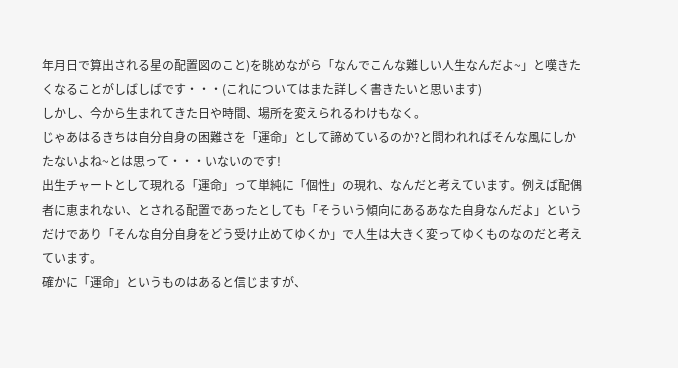年月日で算出される星の配置図のこと)を眺めながら「なんでこんな難しい人生なんだよ~」と嘆きたくなることがしばしばです・・・(これについてはまた詳しく書きたいと思います)
しかし、今から生まれてきた日や時間、場所を変えられるわけもなく。
じゃあはるきちは自分自身の困難さを「運命」として諦めているのか?と問われればそんな風にしかたないよね~とは思って・・・いないのです!
出生チャートとして現れる「運命」って単純に「個性」の現れ、なんだと考えています。例えば配偶者に恵まれない、とされる配置であったとしても「そういう傾向にあるあなた自身なんだよ」というだけであり「そんな自分自身をどう受け止めてゆくか」で人生は大きく変ってゆくものなのだと考えています。
確かに「運命」というものはあると信じますが、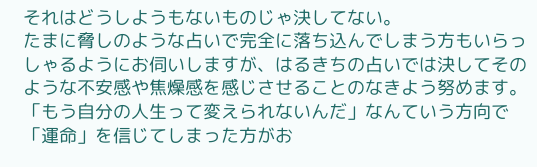それはどうしようもないものじゃ決してない。
たまに脅しのような占いで完全に落ち込んでしまう方もいらっしゃるようにお伺いしますが、はるきちの占いでは決してそのような不安感や焦燥感を感じさせることのなきよう努めます。
「もう自分の人生って変えられないんだ」なんていう方向で「運命」を信じてしまった方がお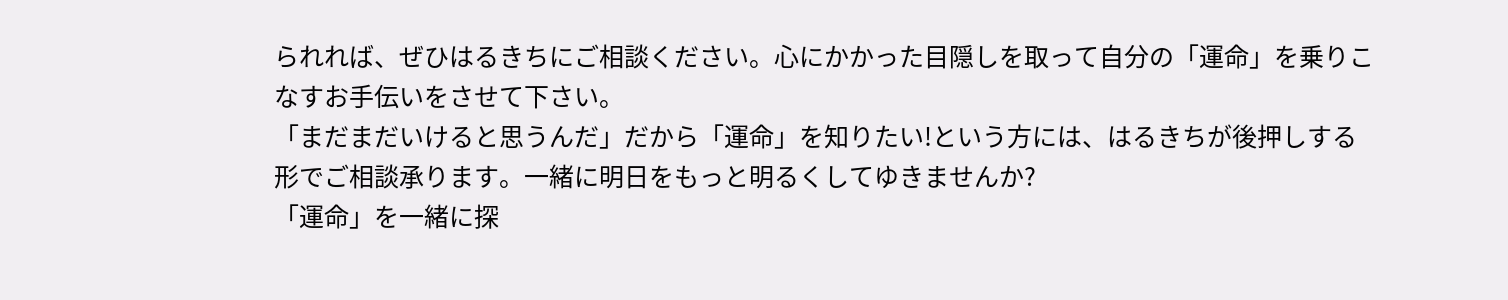られれば、ぜひはるきちにご相談ください。心にかかった目隠しを取って自分の「運命」を乗りこなすお手伝いをさせて下さい。
「まだまだいけると思うんだ」だから「運命」を知りたい!という方には、はるきちが後押しする形でご相談承ります。一緒に明日をもっと明るくしてゆきませんか?
「運命」を一緒に探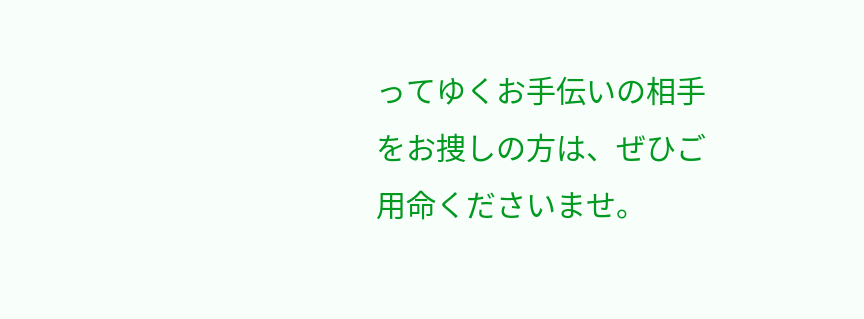ってゆくお手伝いの相手をお捜しの方は、ぜひご用命くださいませ。